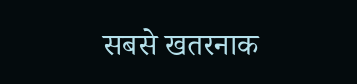सबसे खतरनाक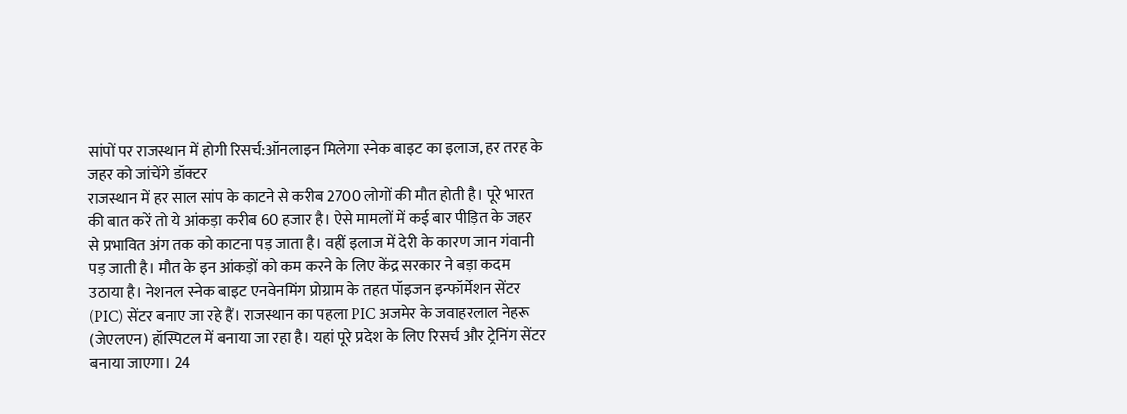सांपों पर राजस्थान में होगी रिसर्च:ऑनलाइन मिलेगा स्नेक बाइट का इलाज, हर तरह के जहर को जांचेंगे डॉक्टर
राजस्थान में हर साल सांप के काटने से करीब 2700 लोगों की मौत होती है। पूरे भारत की बात करें तो ये आंकड़ा करीब 60 हजार है। ऐसे मामलों में कई बार पीड़ित के जहर से प्रभावित अंग तक को काटना पड़ जाता है। वहीं इलाज में देरी के कारण जान गंवानी पड़ जाती है। मौत के इन आंकड़ों को कम करने के लिए केंद्र सरकार ने बड़ा कदम उठाया है। नेशनल स्नेक बाइट एनवेनमिंग प्रोग्राम के तहत पॉइजन इन्फॉर्मेशन सेंटर (PIC) सेंटर बनाए जा रहे हैं। राजस्थान का पहला PIC अजमेर के जवाहरलाल नेहरू (जेएलएन) हॉस्पिटल में बनाया जा रहा है। यहां पूरे प्रदेश के लिए रिसर्च और ट्रेनिंग सेंटर बनाया जाएगा। 24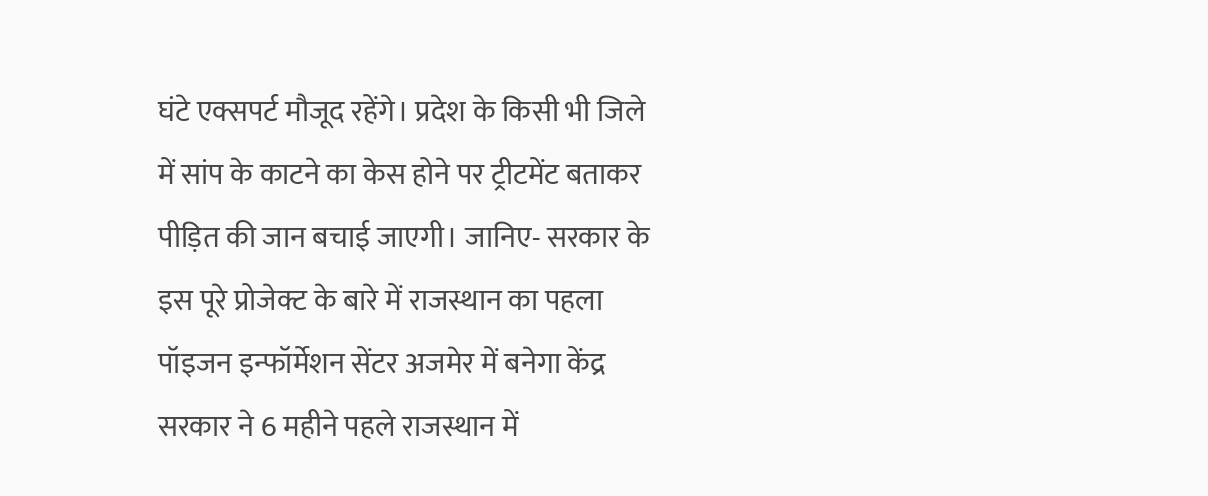घंटे एक्सपर्ट मौजूद रहेंगे। प्रदेश के किसी भी जिले में सांप के काटने का केस होने पर ट्रीटमेंट बताकर पीड़ित की जान बचाई जाएगी। जानिए- सरकार के इस पूरे प्रोजेक्ट के बारे में राजस्थान का पहला पॉइजन इन्फॉर्मेशन सेंटर अजमेर में बनेगा केंद्र सरकार ने 6 महीने पहले राजस्थान में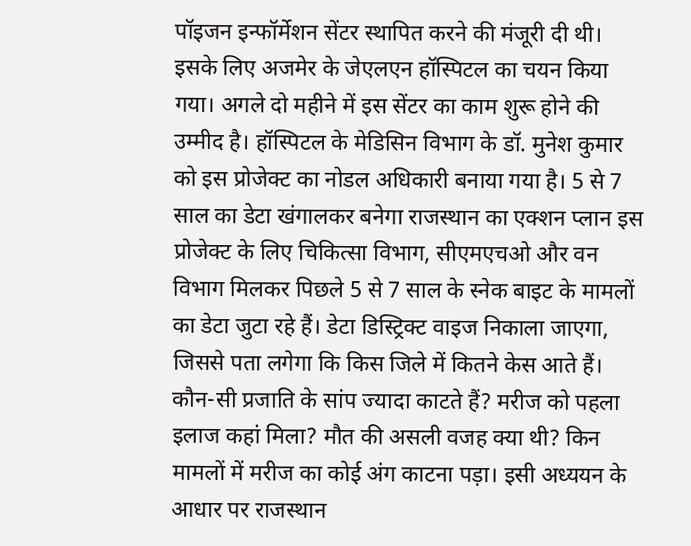पॉइजन इन्फॉर्मेशन सेंटर स्थापित करने की मंजूरी दी थी। इसके लिए अजमेर के जेएलएन हॉस्पिटल का चयन किया गया। अगले दो महीने में इस सेंटर का काम शुरू होने की उम्मीद है। हॉस्पिटल के मेडिसिन विभाग के डॉ. मुनेश कुमार को इस प्रोजेक्ट का नोडल अधिकारी बनाया गया है। 5 से 7 साल का डेटा खंगालकर बनेगा राजस्थान का एक्शन प्लान इस प्रोजेक्ट के लिए चिकित्सा विभाग, सीएमएचओ और वन विभाग मिलकर पिछले 5 से 7 साल के स्नेक बाइट के मामलों का डेटा जुटा रहे हैं। डेटा डिस्ट्रिक्ट वाइज निकाला जाएगा, जिससे पता लगेगा कि किस जिले में कितने केस आते हैं। कौन-सी प्रजाति के सांप ज्यादा काटते हैं? मरीज को पहला इलाज कहां मिला? मौत की असली वजह क्या थी? किन मामलों में मरीज का कोई अंग काटना पड़ा। इसी अध्ययन के आधार पर राजस्थान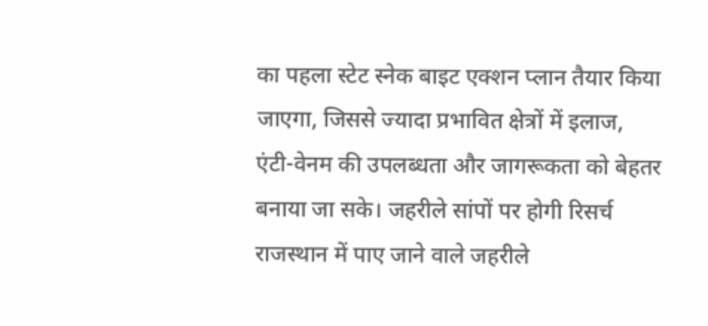का पहला स्टेट स्नेक बाइट एक्शन प्लान तैयार किया जाएगा, जिससे ज्यादा प्रभावित क्षेत्रों में इलाज, एंटी-वेनम की उपलब्धता और जागरूकता को बेहतर बनाया जा सके। जहरीले सांपों पर होगी रिसर्च राजस्थान में पाए जाने वाले जहरीले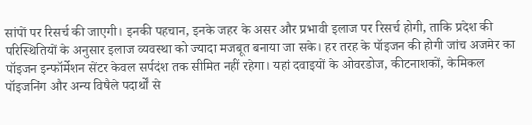सांपों पर रिसर्च की जाएगी। इनकी पहचान, इनके जहर के असर और प्रभावी इलाज पर रिसर्च होगी, ताकि प्रदेश की परिस्थितियों के अनुसार इलाज व्यवस्था को ज्यादा मजबूत बनाया जा सके। हर तरह के पॉइजन की होगी जांच अजमेर का पॉइजन इन्फॉर्मेशन सेंटर केवल सर्पदंश तक सीमित नहीं रहेगा। यहां दवाइयों के ओवरडोज, कीटनाशकों, केमिकल पॉइजनिंग और अन्य विषैले पदार्थों से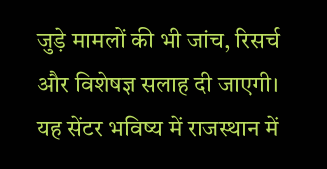जुड़े मामलों की भी जांच, रिसर्च और विशेषज्ञ सलाह दी जाएगी। यह सेंटर भविष्य में राजस्थान में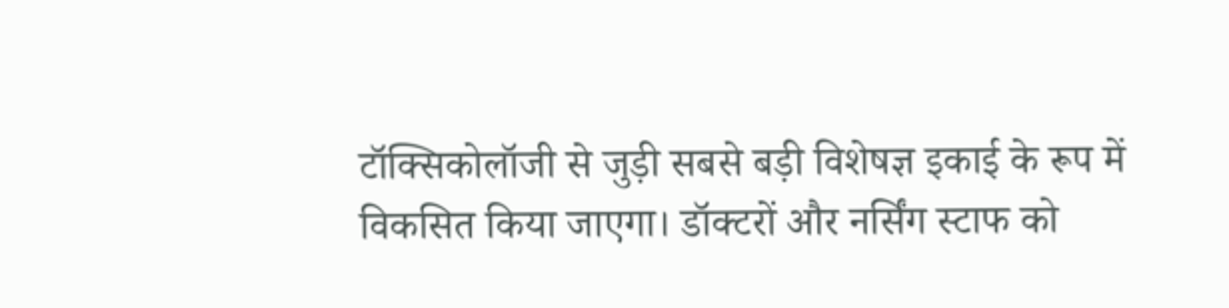टॉक्सिकोलॉजी से जुड़ी सबसे बड़ी विशेषज्ञ इकाई के रूप में विकसित किया जाएगा। डॉक्टरों और नर्सिंग स्टाफ को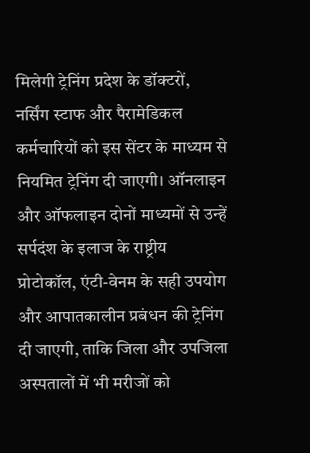मिलेगी ट्रेनिंग प्रदेश के डॉक्टरों, नर्सिंग स्टाफ और पैरामेडिकल कर्मचारियों को इस सेंटर के माध्यम से नियमित ट्रेनिंग दी जाएगी। ऑनलाइन और ऑफलाइन दोनों माध्यमों से उन्हें सर्पदंश के इलाज के राष्ट्रीय प्रोटोकॉल, एंटी-वेनम के सही उपयोग और आपातकालीन प्रबंधन की ट्रेनिंग दी जाएगी, ताकि जिला और उपजिला अस्पतालों में भी मरीजों को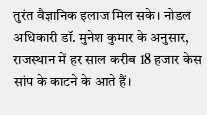तुरंत वैज्ञानिक इलाज मिल सके। नोडल अधिकारी डॉ. मुनेश कुमार के अनुसार, राजस्थान में हर साल करीब 18 हजार केस सांप के काटने के आते हैं।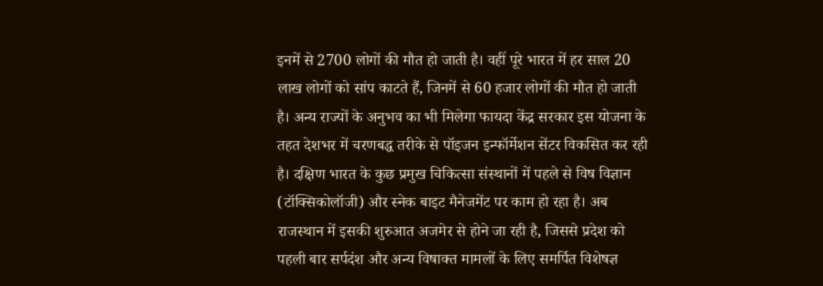इनमें से 2700 लोगों की मौत हो जाती है। वहीं पूरे भारत में हर साल 20 लाख लोगों को सांप काटते हैं, जिनमें से 60 हजार लोगों की मौत हो जाती है। अन्य राज्यों के अनुभव का भी मिलेगा फायदा केंद्र सरकार इस योजना के तहत देशभर में चरणबद्ध तरीके से पॉइजन इन्फॉर्मेशन सेंटर विकसित कर रही है। दक्षिण भारत के कुछ प्रमुख चिकित्सा संस्थानों में पहले से विष विज्ञान (टॉक्सिकोलॉजी) और स्नेक बाइट मैनेजमेंट पर काम हो रहा है। अब राजस्थान में इसकी शुरुआत अजमेर से होने जा रही है, जिससे प्रदेश को पहली बार सर्पदंश और अन्य विषाक्त मामलों के लिए समर्पित विशेषज्ञ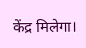केंद्र मिलेगा।